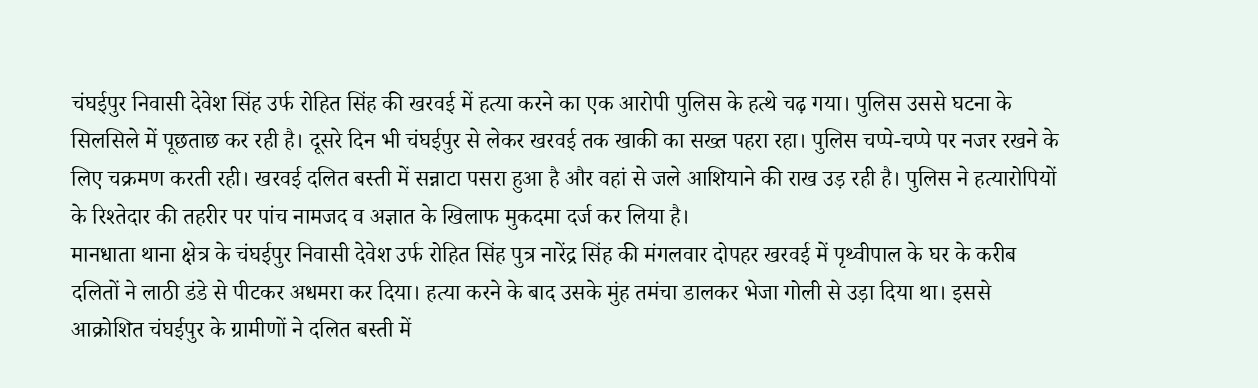चंघईपुर निवासी देवेश सिंह उर्फ रोहित सिंह की खरवई में हत्या करने का एक आरोपी पुलिस के हत्थे चढ़ गया। पुलिस उससे घटना के सिलसिले में पूछताछ कर रही है। दूसरे दिन भी चंघईपुर से लेकर खरवई तक खाकी का सख्त पहरा रहा। पुलिस चप्पे-चप्पे पर नजर रखने के लिए चक्रमण करती रही। खरवई दलित बस्ती में सन्नाटा पसरा हुआ है और वहां से जले आशियाने की राख उड़ रही है। पुलिस ने हत्यारोपियों के रिश्तेदार की तहरीर पर पांच नामजद व अज्ञात के खिलाफ मुकदमा दर्ज कर लिया है।
मानधाता थाना क्षेत्र के चंघईपुर निवासी देवेश उर्फ रोहित सिंह पुत्र नारेंद्र सिंह की मंगलवार दोपहर खरवई में पृथ्वीपाल के घर के करीब दलितों ने लाठी डंडे से पीटकर अधमरा कर दिया। हत्या करने के बाद उसके मुंह तमंचा डालकर भेजा गोली से उड़ा दिया था। इससे आक्रोशित चंघईपुर के ग्रामीणों ने दलित बस्ती में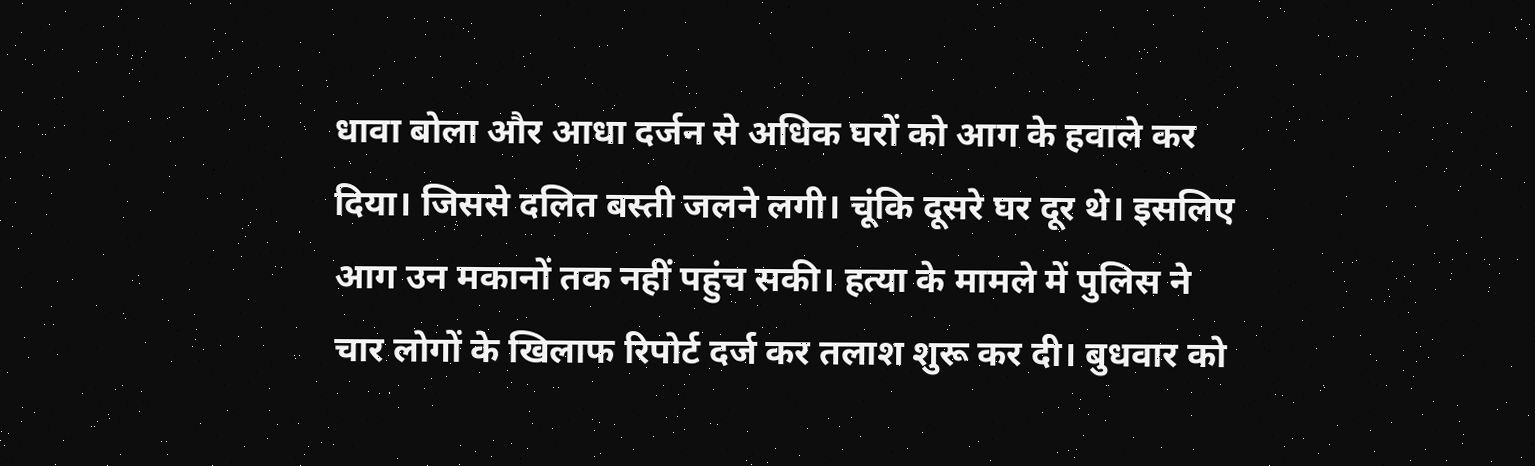धावा बोला और आधा दर्जन से अधिक घरों को आग के हवाले कर दिया। जिससे दलित बस्ती जलने लगी। चूंकि दूसरे घर दूर थे। इसलिए आग उन मकानों तक नहीं पहुंच सकी। हत्या के मामले में पुलिस ने चार लोगों के खिलाफ रिपोर्ट दर्ज कर तलाश शुरू कर दी। बुधवार को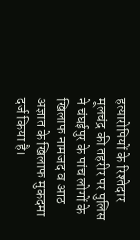हत्यारोपियों के रिश्तेदार मूलचंद्र की तहरीर पर पुलिस ने चंघईपुर के पांच लोगों के खिलाफ नामजद व आठ अज्ञात के खिलाफ मुकदमा दर्ज किया है।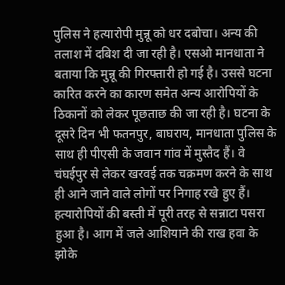पुलिस ने हत्यारोपी मुन्नू को धर दबोचा। अन्य की तलाश में दबिश दी जा रही है। एसओ मानधाता ने बताया कि मुन्नू की गिरफ्तारी हो गई है। उससे घटना कारित करने का कारण समेत अन्य आरोपियों के ठिकानों को लेकर पूछताछ की जा रही है। घटना के दूसरे दिन भी फतनपुर, बाघराय, मानधाता पुलिस के साथ ही पीएसी के जवान गांव में मुस्तैद हैं। वे चंघईपुर से लेकर खरवई तक चक्रमण करने के साथ ही आने जाने वाले लोगों पर निगाह रखे हुए हैं। हत्यारोपियों की बस्ती में पूरी तरह से सन्नाटा पसरा हुआ है। आग में जले आशियाने की राख हवा के झोके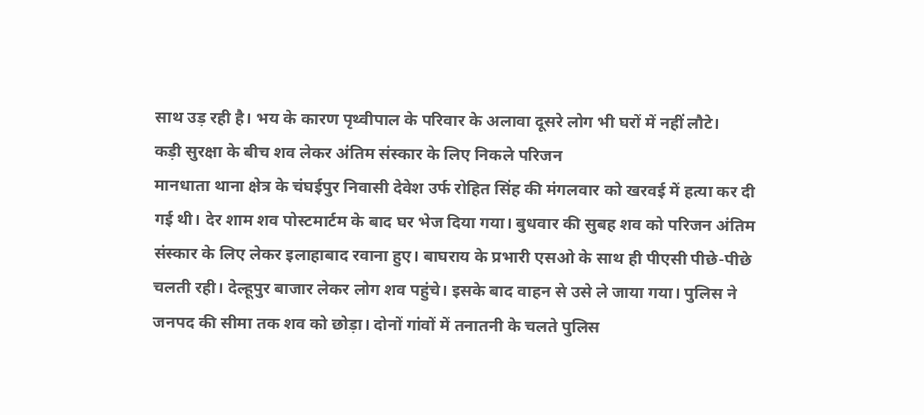साथ उड़ रही है। भय के कारण पृथ्वीपाल के परिवार के अलावा दूसरे लोग भी घरों में नहीं लौटे।
कड़ी सुरक्षा के बीच शव लेकर अंतिम संस्कार के लिए निकले परिजन
मानधाता थाना क्षेत्र के चंघईपुर निवासी देवेश उर्फ रोहित सिंह की मंगलवार को खरवई में हत्या कर दी गई थी। देर शाम शव पोस्टमार्टम के बाद घर भेज दिया गया। बुधवार की सुबह शव को परिजन अंतिम संस्कार के लिए लेकर इलाहाबाद रवाना हुए। बाघराय के प्रभारी एसओ के साथ ही पीएसी पीछे-पीछे चलती रही। देल्हूपुर बाजार लेकर लोग शव पहुंचे। इसके बाद वाहन से उसे ले जाया गया। पुलिस ने जनपद की सीमा तक शव को छोड़ा। दोनों गांवों में तनातनी के चलते पुलिस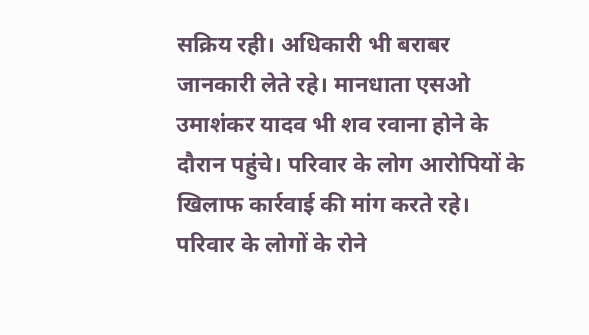सक्रिय रही। अधिकारी भी बराबर जानकारी लेते रहे। मानधाता एसओ उमाशंकर यादव भी शव रवाना होने के दौरान पहुंचे। परिवार के लोग आरोपियों के खिलाफ कार्रवाई की मांग करते रहे। परिवार के लोगों के रोने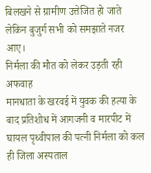बिलखने से ग्रामीण उत्तेजित हो जाते लेकिन बुजुर्ग सभी को समझाते नजर आए।
निर्मला की मौत को लेकर उड़ती रही अफवाह
मानधाता के खरवई में युवक की हत्या के बाद प्रतिशोध में आगजनी व मारपीट में घायल पृथ्वीपाल की पत्नी निर्मला को कल ही जिला अस्पताल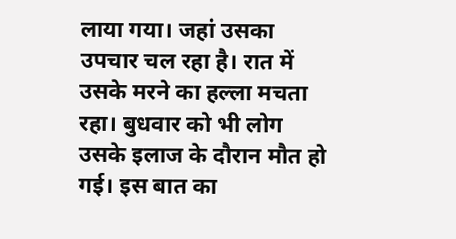लाया गया। जहां उसका उपचार चल रहा है। रात में उसके मरने का हल्ला मचता रहा। बुधवार को भी लोग उसके इलाज के दौरान मौत हो गई। इस बात का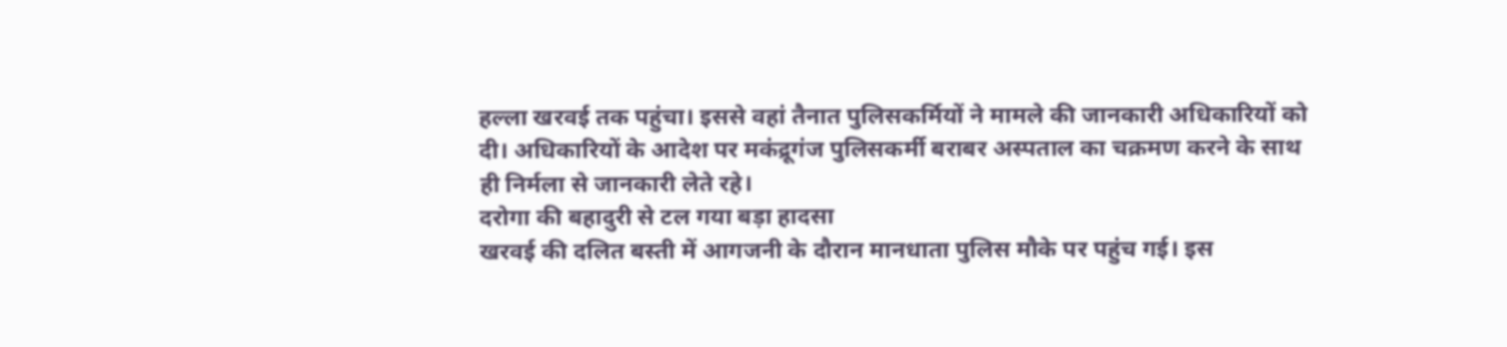हल्ला खरवई तक पहुंचा। इससे वहां तैनात पुलिसकर्मियों ने मामले की जानकारी अधिकारियों को दी। अधिकारियों के आदेश पर मकंद्रूगंज पुलिसकर्मी बराबर अस्पताल का चक्रमण करने के साथ ही निर्मला से जानकारी लेते रहे।
दरोगा की बहादुरी से टल गया बड़ा हादसा
खरवई की दलित बस्ती में आगजनी के दौरान मानधाता पुलिस मौके पर पहुंच गई। इस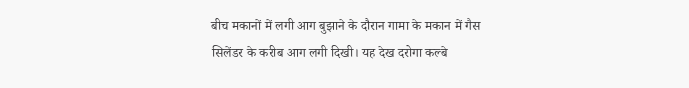बीच मकानों में लगी आग बुझाने के दौरान गामा के मकान में गैस सिलेंडर के करीब आग लगी दिखी। यह देख दरोगा कल्बे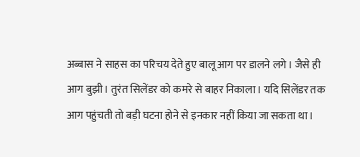अब्बास ने साहस का परिचय देते हुए बालू आग पर डालने लगे। जैसे ही आग बुझी। तुरंत सिलेंडर को कमरे से बाहर निकाला। यदि सिलेंडर तक आग पहुंचती तो बड़ी घटना होने से इनकार नहीं किया जा सकता था।